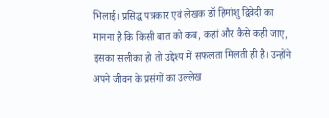भिलाई। प्रसिद्ध पत्रकार एवं लेखक डॉ हिमांशु द्विवेदी का मानना है कि किसी बात को कब, कहां और कैसे कही जाए, इसका सलीका हो तो उद्देश्य में सफलता मिलती ही है। उन्होंने अपने जीवन के प्रसंगों का उल्लेख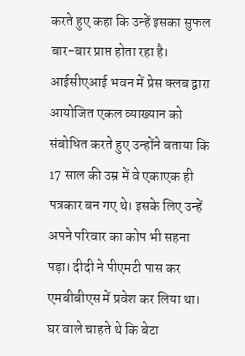करते हुए कहा कि उन्हें इसका सुफल बार-बार प्राप्त होता रहा है। आईसीएआई भवन में प्रेस क्लब द्वारा आयोजित एकल व्याख्यान को संबोधित करते हुए उन्होंने बताया कि 17 साल की उम्र में वे एकाएक ही पत्रकार बन गए थे। इसके लिए उन्हें अपने परिवार का कोप भी सहना पड़ा। दीदी ने पीएमटी पास कर एमबीबीएस में प्रवेश कर लिया था। घर वाले चाहते थे कि बेटा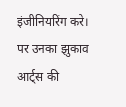इंजीनियरिंग करे। पर उनका झुकाव आर्ट्स की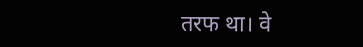तरफ था। वे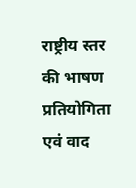राष्ट्रीय स्तर की भाषण प्रतियोगिता एवं वाद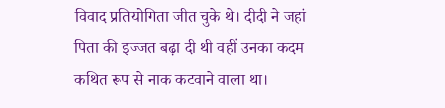विवाद प्रतियोगिता जीत चुके थे। दीदी ने जहां पिता की इज्जत बढ़ा दी थी वहीं उनका कदम कथित रूप से नाक कटवाने वाला था।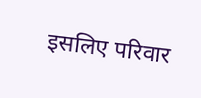इसलिए परिवार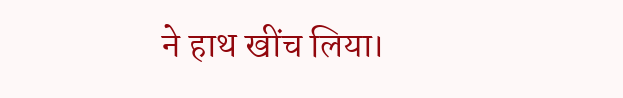ने हाथ खींच लिया।